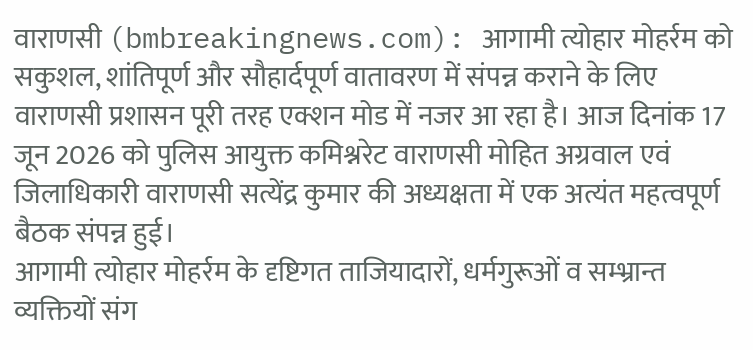वाराणसी (bmbreakingnews.com): आगामी त्योहार मोहर्रम को सकुशल, शांतिपूर्ण और सौहार्दपूर्ण वातावरण में संपन्न कराने के लिए वाराणसी प्रशासन पूरी तरह एक्शन मोड में नजर आ रहा है। आज दिनांक 17 जून 2026 को पुलिस आयुक्त कमिश्नरेट वाराणसी मोहित अग्रवाल एवं जिलाधिकारी वाराणसी सत्येंद्र कुमार की अध्यक्षता में एक अत्यंत महत्वपूर्ण बैठक संपन्न हुई।
आगामी त्योहार मोहर्रम के दृष्टिगत ताजियादारों, धर्मगुरूओं व सम्भ्रान्त व्यक्तियों संग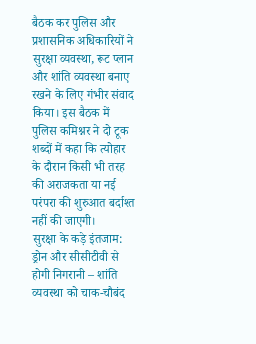बैठक कर पुलिस और प्रशासनिक अधिकारियों ने सुरक्षा व्यवस्था, रूट प्लान और शांति व्यवस्था बनाए रखने के लिए गंभीर संवाद किया। इस बैठक में पुलिस कमिश्नर ने दो टूक शब्दों में कहा कि त्योहार के दौरान किसी भी तरह की अराजकता या नई परंपरा की शुरुआत बर्दाश्त नहीं की जाएगी।
सुरक्षा के कड़े इंतजाम: ड्रोन और सीसीटीवी से होगी निगरानी – शांति व्यवस्था को चाक-चौबंद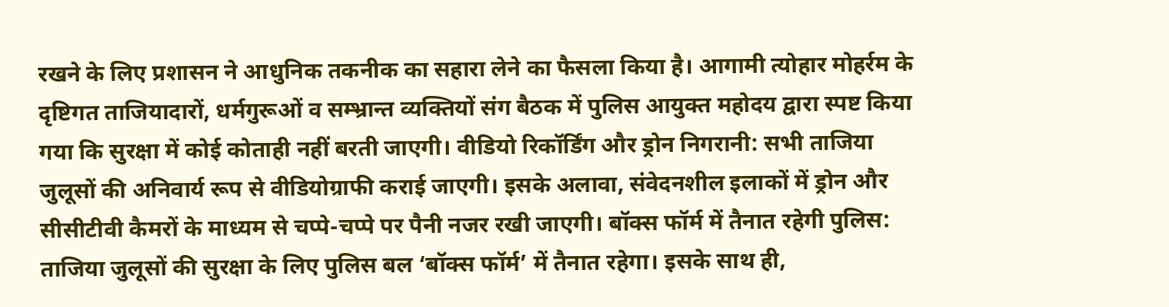रखने के लिए प्रशासन ने आधुनिक तकनीक का सहारा लेने का फैसला किया है। आगामी त्योहार मोहर्रम के दृष्टिगत ताजियादारों, धर्मगुरूओं व सम्भ्रान्त व्यक्तियों संग बैठक में पुलिस आयुक्त महोदय द्वारा स्पष्ट किया गया कि सुरक्षा में कोई कोताही नहीं बरती जाएगी। वीडियो रिकॉर्डिंग और ड्रोन निगरानी: सभी ताजिया जुलूसों की अनिवार्य रूप से वीडियोग्राफी कराई जाएगी। इसके अलावा, संवेदनशील इलाकों में ड्रोन और सीसीटीवी कैमरों के माध्यम से चप्पे-चप्पे पर पैनी नजर रखी जाएगी। बॉक्स फॉर्म में तैनात रहेगी पुलिस: ताजिया जुलूसों की सुरक्षा के लिए पुलिस बल ‘बॉक्स फॉर्म’ में तैनात रहेगा। इसके साथ ही,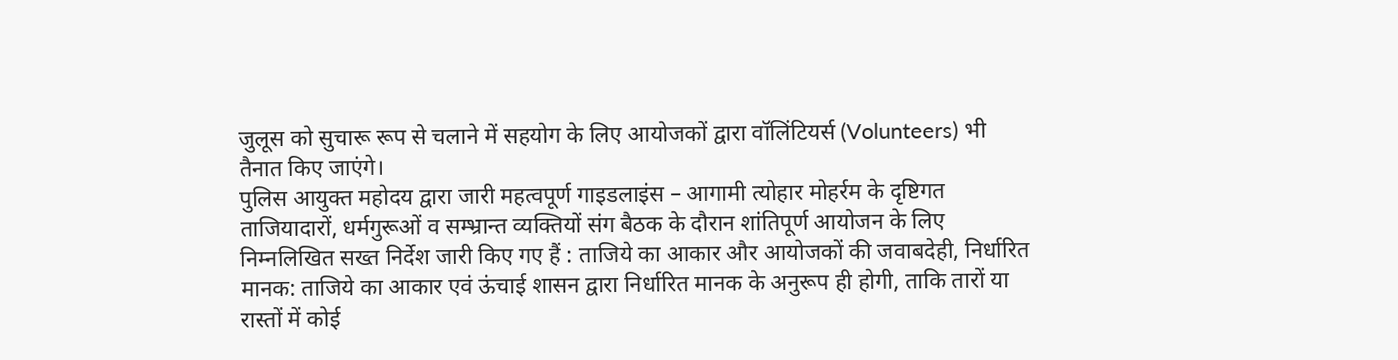जुलूस को सुचारू रूप से चलाने में सहयोग के लिए आयोजकों द्वारा वॉलिंटियर्स (Volunteers) भी तैनात किए जाएंगे।
पुलिस आयुक्त महोदय द्वारा जारी महत्वपूर्ण गाइडलाइंस – आगामी त्योहार मोहर्रम के दृष्टिगत ताजियादारों, धर्मगुरूओं व सम्भ्रान्त व्यक्तियों संग बैठक के दौरान शांतिपूर्ण आयोजन के लिए निम्नलिखित सख्त निर्देश जारी किए गए हैं : ताजिये का आकार और आयोजकों की जवाबदेही, निर्धारित मानक: ताजिये का आकार एवं ऊंचाई शासन द्वारा निर्धारित मानक के अनुरूप ही होगी, ताकि तारों या रास्तों में कोई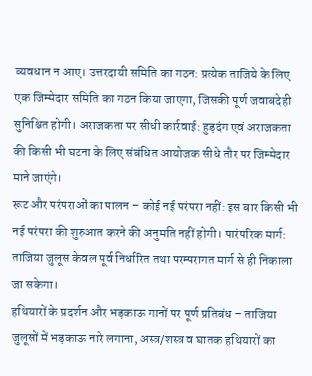व्यवधान न आए। उत्तरदायी समिति का गठन: प्रत्येक ताजिये के लिए एक जिम्मेदार समिति का गठन किया जाएगा, जिसकी पूर्ण जवाबदेही सुनिश्चित होगी। अराजकता पर सीधी कार्रवाई: हुड़दंग एवं अराजकता की किसी भी घटना के लिए संबंधित आयोजक सीधे तौर पर जिम्मेदार माने जाएंगे।
रूट और परंपराओं का पालन – कोई नई परंपरा नहीं: इस बार किसी भी नई परंपरा की शुरुआत करने की अनुमति नहीं होगी। पारंपरिक मार्ग: ताजिया जुलूस केवल पूर्व निर्धारित तथा परम्परागत मार्ग से ही निकाला जा सकेगा।
हथियारों के प्रदर्शन और भड़काऊ गानों पर पूर्ण प्रतिबंध – ताजिया जुलूसों में भड़काऊ नारे लगाना, अस्त्र/शस्त्र व घातक हथियारों का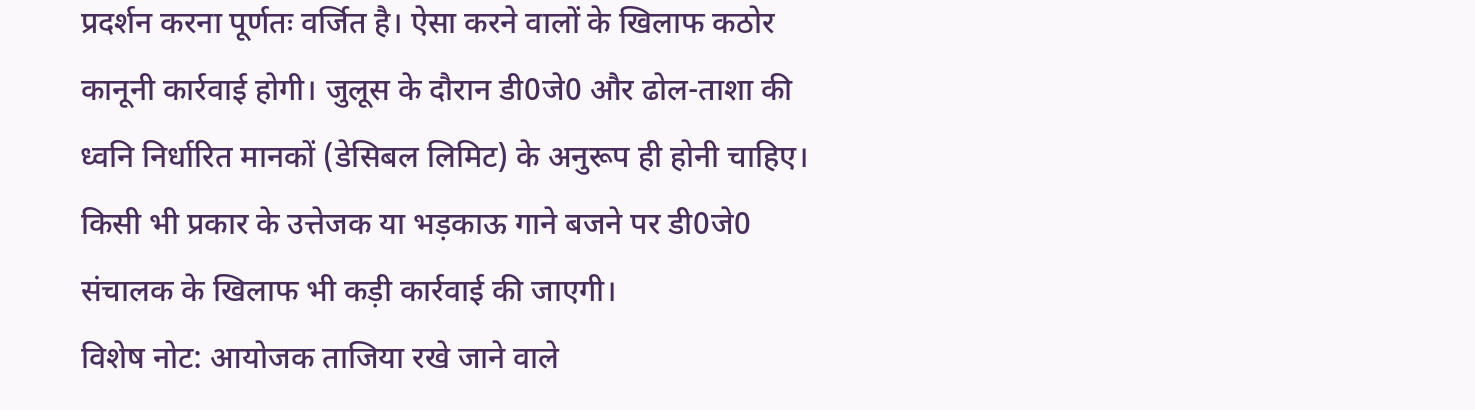प्रदर्शन करना पूर्णतः वर्जित है। ऐसा करने वालों के खिलाफ कठोर कानूनी कार्रवाई होगी। जुलूस के दौरान डी0जे0 और ढोल-ताशा की ध्वनि निर्धारित मानकों (डेसिबल लिमिट) के अनुरूप ही होनी चाहिए। किसी भी प्रकार के उत्तेजक या भड़काऊ गाने बजने पर डी0जे0 संचालक के खिलाफ भी कड़ी कार्रवाई की जाएगी।
विशेष नोट: आयोजक ताजिया रखे जाने वाले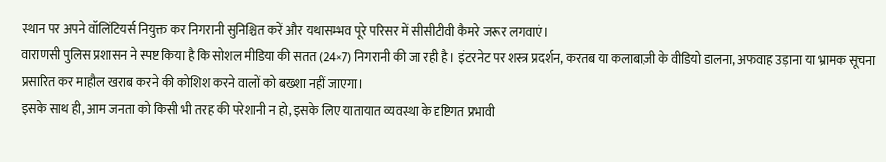स्थान पर अपने वॉलिंटियर्स नियुक्त कर निगरानी सुनिश्चित करें और यथासम्भव पूरे परिसर में सीसीटीवी कैमरे जरूर लगवाएं।
वाराणसी पुलिस प्रशासन ने स्पष्ट किया है कि सोशल मीडिया की सतत (24×7) निगरानी की जा रही है। इंटरनेट पर शस्त्र प्रदर्शन, करतब या कलाबाज़ी के वीडियो डालना, अफवाह उड़ाना या भ्रामक सूचना प्रसारित कर माहौल खराब करने की कोशिश करने वालों को बख्शा नहीं जाएगा।
इसके साथ ही, आम जनता को किसी भी तरह की परेशानी न हो, इसके लिए यातायात व्यवस्था के दृष्टिगत प्रभावी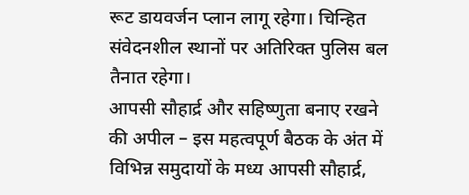रूट डायवर्जन प्लान लागू रहेगा। चिन्हित संवेदनशील स्थानों पर अतिरिक्त पुलिस बल तैनात रहेगा।
आपसी सौहार्द्र और सहिष्णुता बनाए रखने की अपील – इस महत्वपूर्ण बैठक के अंत में विभिन्न समुदायों के मध्य आपसी सौहार्द्र,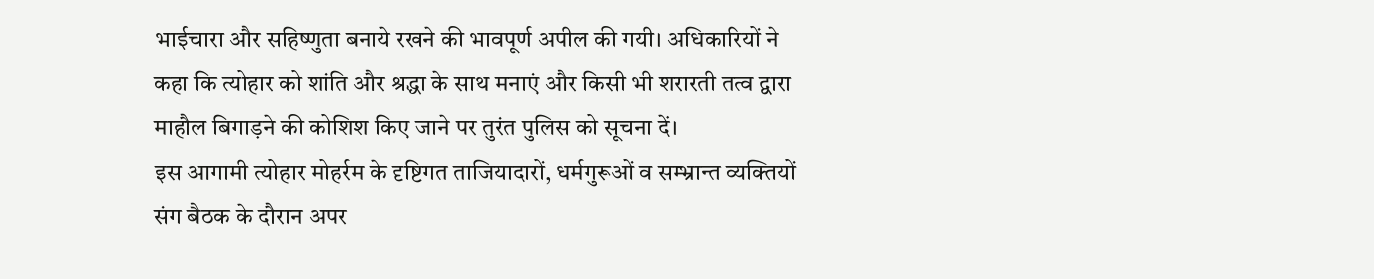भाईचारा और सहिष्णुता बनाये रखने की भावपूर्ण अपील की गयी। अधिकारियों ने कहा कि त्योहार को शांति और श्रद्धा के साथ मनाएं और किसी भी शरारती तत्व द्वारा माहौल बिगाड़ने की कोशिश किए जाने पर तुरंत पुलिस को सूचना दें।
इस आगामी त्योहार मोहर्रम के दृष्टिगत ताजियादारों, धर्मगुरूओं व सम्भ्रान्त व्यक्तियों संग बैठक के दौरान अपर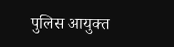पुलिस आयुक्त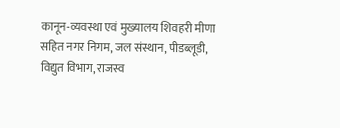कानून-व्यवस्था एवं मुख्यालय शिवहरी मीणा सहित नगर निगम, जल संस्थान, पीडब्लूडी, विद्युत विभाग, राजस्व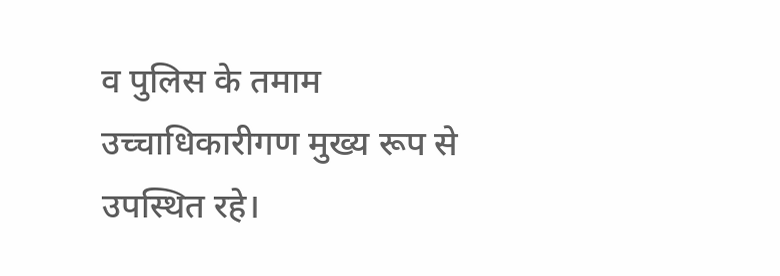व पुलिस के तमाम उच्चाधिकारीगण मुख्य रूप से उपस्थित रहे।